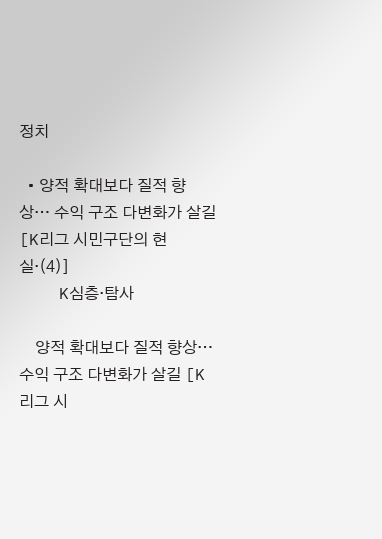정치

  • 양적 확대보다 질적 향상… 수익 구조 다변화가 살길 [K리그 시민구단의 현실·(4)]
    K심층·탐사

    양적 확대보다 질적 향상… 수익 구조 다변화가 살길 [K리그 시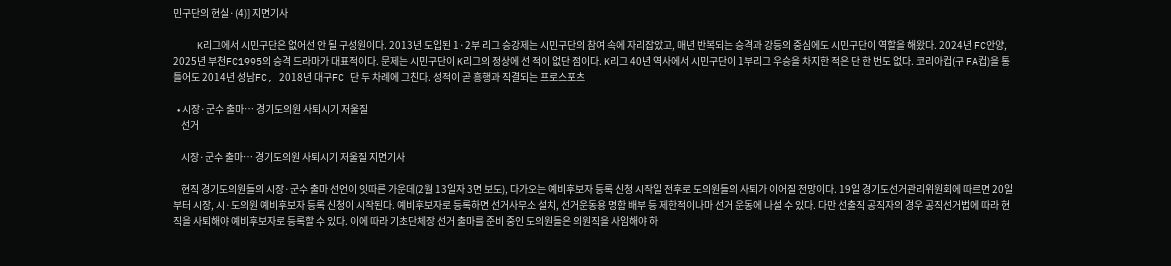민구단의 현실·(4)] 지면기사

    K리그에서 시민구단은 없어선 안 될 구성원이다. 2013년 도입된 1·2부 리그 승강제는 시민구단의 참여 속에 자리잡았고, 매년 반복되는 승격과 강등의 중심에도 시민구단이 역할을 해왔다. 2024년 FC안양, 2025년 부천FC1995의 승격 드라마가 대표적이다. 문제는 시민구단이 K리그의 정상에 선 적이 없단 점이다. K리그 40년 역사에서 시민구단이 1부리그 우승을 차지한 적은 단 한 번도 없다. 코리아컵(구 FA컵)을 통틀어도 2014년 성남FC, 2018년 대구FC 단 두 차례에 그친다. 성적이 곧 흥행과 직결되는 프로스포츠

  • 시장·군수 출마… 경기도의원 사퇴시기 저울질
    선거

    시장·군수 출마… 경기도의원 사퇴시기 저울질 지면기사

    현직 경기도의원들의 시장·군수 출마 선언이 잇따른 가운데(2월 13일자 3면 보도), 다가오는 예비후보자 등록 신청 시작일 전후로 도의원들의 사퇴가 이어질 전망이다. 19일 경기도선거관리위원회에 따르면 20일부터 시장, 시·도의원 예비후보자 등록 신청이 시작된다. 예비후보자로 등록하면 선거사무소 설치, 선거운동용 명함 배부 등 제한적이나마 선거 운동에 나설 수 있다. 다만 선출직 공직자의 경우 공직선거법에 따라 현직을 사퇴해야 예비후보자로 등록할 수 있다. 이에 따라 기초단체장 선거 출마를 준비 중인 도의원들은 의원직을 사임해야 하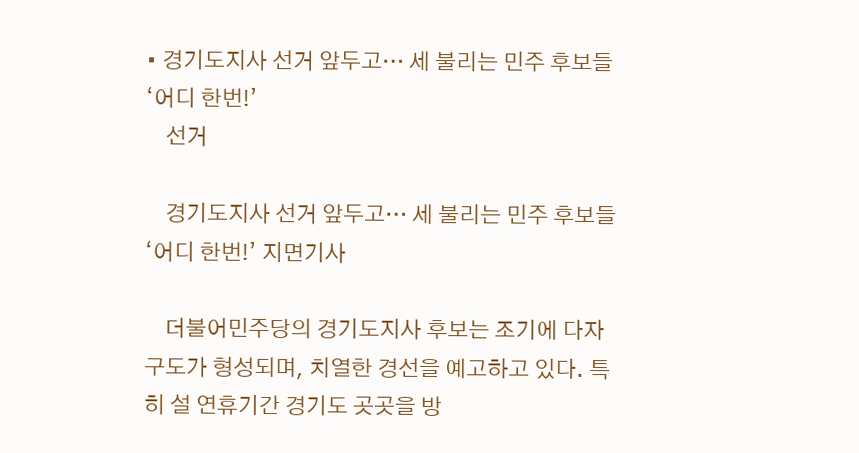• 경기도지사 선거 앞두고… 세 불리는 민주 후보들 ‘어디 한번!’
    선거

    경기도지사 선거 앞두고… 세 불리는 민주 후보들 ‘어디 한번!’ 지면기사

    더불어민주당의 경기도지사 후보는 조기에 다자구도가 형성되며, 치열한 경선을 예고하고 있다. 특히 설 연휴기간 경기도 곳곳을 방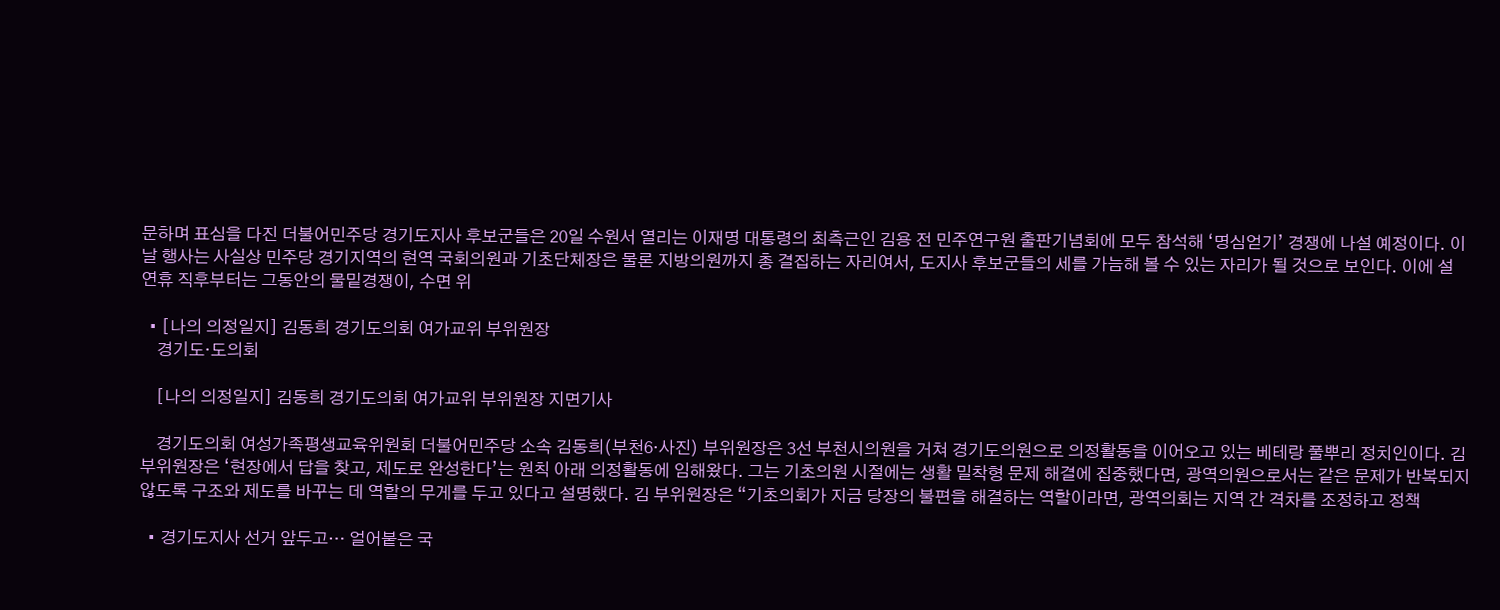문하며 표심을 다진 더불어민주당 경기도지사 후보군들은 20일 수원서 열리는 이재명 대통령의 최측근인 김용 전 민주연구원 출판기념회에 모두 참석해 ‘명심얻기’ 경쟁에 나설 예정이다. 이날 행사는 사실상 민주당 경기지역의 현역 국회의원과 기초단체장은 물론 지방의원까지 총 결집하는 자리여서, 도지사 후보군들의 세를 가늠해 볼 수 있는 자리가 될 것으로 보인다. 이에 설 연휴 직후부터는 그동안의 물밑경쟁이, 수면 위

  • [나의 의정일지] 김동희 경기도의회 여가교위 부위원장
    경기도·도의회

    [나의 의정일지] 김동희 경기도의회 여가교위 부위원장 지면기사

    경기도의회 여성가족평생교육위원회 더불어민주당 소속 김동희(부천6·사진) 부위원장은 3선 부천시의원을 거쳐 경기도의원으로 의정활동을 이어오고 있는 베테랑 풀뿌리 정치인이다. 김 부위원장은 ‘현장에서 답을 찾고, 제도로 완성한다’는 원칙 아래 의정활동에 임해왔다. 그는 기초의원 시절에는 생활 밀착형 문제 해결에 집중했다면, 광역의원으로서는 같은 문제가 반복되지 않도록 구조와 제도를 바꾸는 데 역할의 무게를 두고 있다고 설명했다. 김 부위원장은 “기초의회가 지금 당장의 불편을 해결하는 역할이라면, 광역의회는 지역 간 격차를 조정하고 정책

  • 경기도지사 선거 앞두고… 얼어붙은 국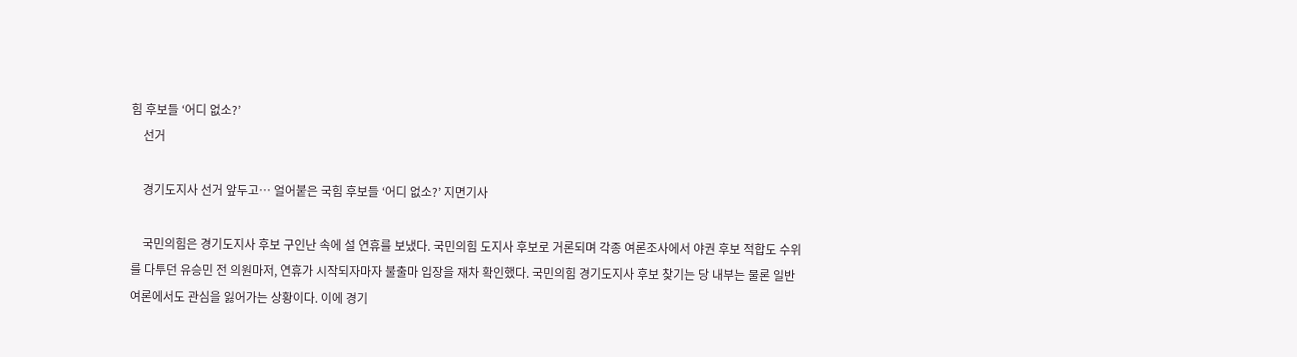힘 후보들 ‘어디 없소?’
    선거

    경기도지사 선거 앞두고… 얼어붙은 국힘 후보들 ‘어디 없소?’ 지면기사

    국민의힘은 경기도지사 후보 구인난 속에 설 연휴를 보냈다. 국민의힘 도지사 후보로 거론되며 각종 여론조사에서 야권 후보 적합도 수위를 다투던 유승민 전 의원마저, 연휴가 시작되자마자 불출마 입장을 재차 확인했다. 국민의힘 경기도지사 후보 찾기는 당 내부는 물론 일반 여론에서도 관심을 잃어가는 상황이다. 이에 경기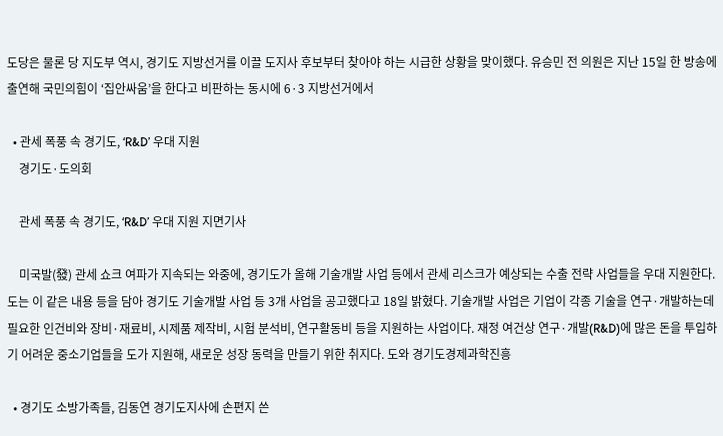도당은 물론 당 지도부 역시, 경기도 지방선거를 이끌 도지사 후보부터 찾아야 하는 시급한 상황을 맞이했다. 유승민 전 의원은 지난 15일 한 방송에 출연해 국민의힘이 ‘집안싸움’을 한다고 비판하는 동시에 6·3 지방선거에서

  • 관세 폭풍 속 경기도, ‘R&D’ 우대 지원
    경기도·도의회

    관세 폭풍 속 경기도, ‘R&D’ 우대 지원 지면기사

    미국발(發) 관세 쇼크 여파가 지속되는 와중에, 경기도가 올해 기술개발 사업 등에서 관세 리스크가 예상되는 수출 전략 사업들을 우대 지원한다. 도는 이 같은 내용 등을 담아 경기도 기술개발 사업 등 3개 사업을 공고했다고 18일 밝혔다. 기술개발 사업은 기업이 각종 기술을 연구·개발하는데 필요한 인건비와 장비·재료비, 시제품 제작비, 시험 분석비, 연구활동비 등을 지원하는 사업이다. 재정 여건상 연구·개발(R&D)에 많은 돈을 투입하기 어려운 중소기업들을 도가 지원해, 새로운 성장 동력을 만들기 위한 취지다. 도와 경기도경제과학진흥

  • 경기도 소방가족들, 김동연 경기도지사에 손편지 쓴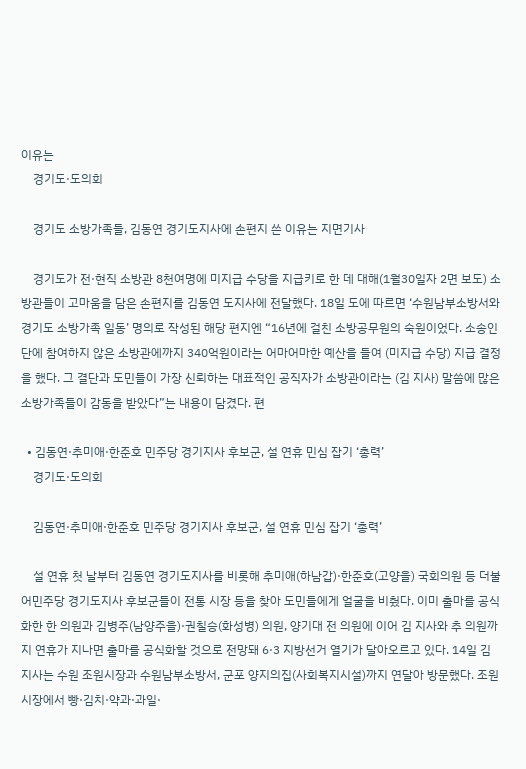이유는
    경기도·도의회

    경기도 소방가족들, 김동연 경기도지사에 손편지 쓴 이유는 지면기사

    경기도가 전·현직 소방관 8천여명에 미지급 수당을 지급키로 한 데 대해(1월30일자 2면 보도) 소방관들이 고마움을 담은 손편지를 김동연 도지사에 전달했다. 18일 도에 따르면 ‘수원남부소방서와 경기도 소방가족 일동’ 명의로 작성된 해당 편지엔 “16년에 걸친 소방공무원의 숙원이었다. 소송인단에 참여하지 않은 소방관에까지 340억원이라는 어마어마한 예산을 들여 (미지급 수당) 지급 결정을 했다. 그 결단과 도민들이 가장 신뢰하는 대표적인 공직자가 소방관이라는 (김 지사) 말씀에 많은 소방가족들이 감동을 받았다”는 내용이 담겼다. 편

  • 김동연·추미애·한준호 민주당 경기지사 후보군, 설 연휴 민심 잡기 ‘총력’
    경기도·도의회

    김동연·추미애·한준호 민주당 경기지사 후보군, 설 연휴 민심 잡기 ‘총력’

    설 연휴 첫 날부터 김동연 경기도지사를 비롯해 추미애(하남갑)·한준호(고양을) 국회의원 등 더불어민주당 경기도지사 후보군들이 전통 시장 등을 찾아 도민들에게 얼굴을 비췄다. 이미 출마를 공식화한 한 의원과 김병주(남양주을)·권칠승(화성병) 의원, 양기대 전 의원에 이어 김 지사와 추 의원까지 연휴가 지나면 출마를 공식화할 것으로 전망돼 6·3 지방선거 열기가 달아오르고 있다. 14일 김 지사는 수원 조원시장과 수원남부소방서, 군포 양지의집(사회복지시설)까지 연달아 방문했다. 조원시장에서 빵·김치·약과·과일·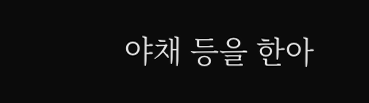야채 등을 한아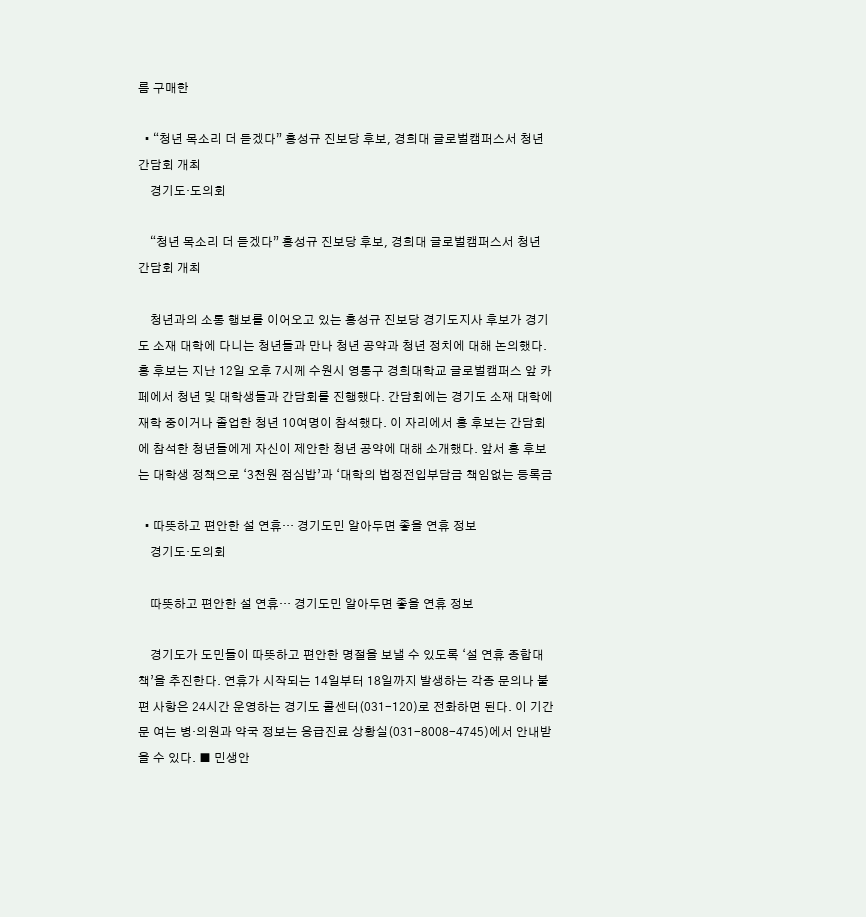름 구매한

  • “청년 목소리 더 듣겠다” 홍성규 진보당 후보, 경희대 글로벌캠퍼스서 청년 간담회 개최
    경기도·도의회

    “청년 목소리 더 듣겠다” 홍성규 진보당 후보, 경희대 글로벌캠퍼스서 청년 간담회 개최

    청년과의 소통 행보를 이어오고 있는 홍성규 진보당 경기도지사 후보가 경기도 소재 대학에 다니는 청년들과 만나 청년 공약과 청년 정치에 대해 논의했다. 홍 후보는 지난 12일 오후 7시께 수원시 영통구 경희대학교 글로벌캠퍼스 앞 카페에서 청년 및 대학생들과 간담회를 진행했다. 간담회에는 경기도 소재 대학에 재학 중이거나 졸업한 청년 10여명이 참석했다. 이 자리에서 홍 후보는 간담회에 참석한 청년들에게 자신이 제안한 청년 공약에 대해 소개했다. 앞서 홍 후보는 대학생 정책으로 ‘3천원 점심밥’과 ‘대학의 법정전입부담금 책임없는 등록금

  • 따뜻하고 편안한 설 연휴… 경기도민 알아두면 좋을 연휴 정보
    경기도·도의회

    따뜻하고 편안한 설 연휴… 경기도민 알아두면 좋을 연휴 정보

    경기도가 도민들이 따뜻하고 편안한 명절을 보낼 수 있도록 ‘설 연휴 종합대책’을 추진한다. 연휴가 시작되는 14일부터 18일까지 발생하는 각종 문의나 불편 사항은 24시간 운영하는 경기도 콜센터(031-120)로 전화하면 된다. 이 기간 문 여는 병·의원과 약국 정보는 응급진료 상황실(031-8008-4745)에서 안내받을 수 있다. ■ 민생안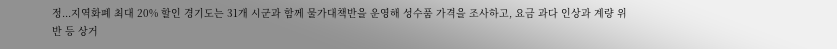정...지역화폐 최대 20% 할인 경기도는 31개 시군과 함께 물가대책반을 운영해 성수품 가격을 조사하고, 요금 과다 인상과 계량 위반 등 상거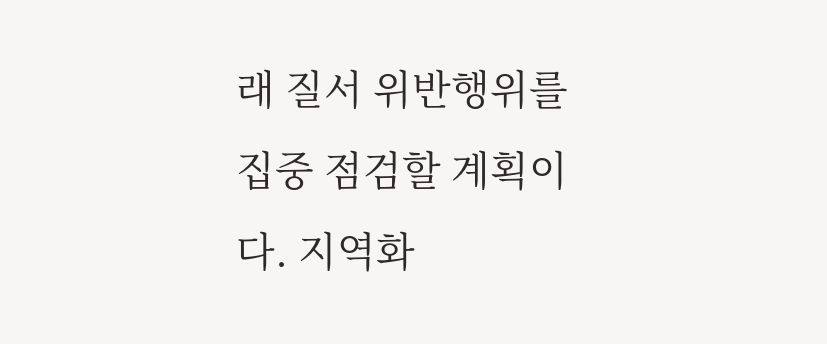래 질서 위반행위를 집중 점검할 계획이다. 지역화